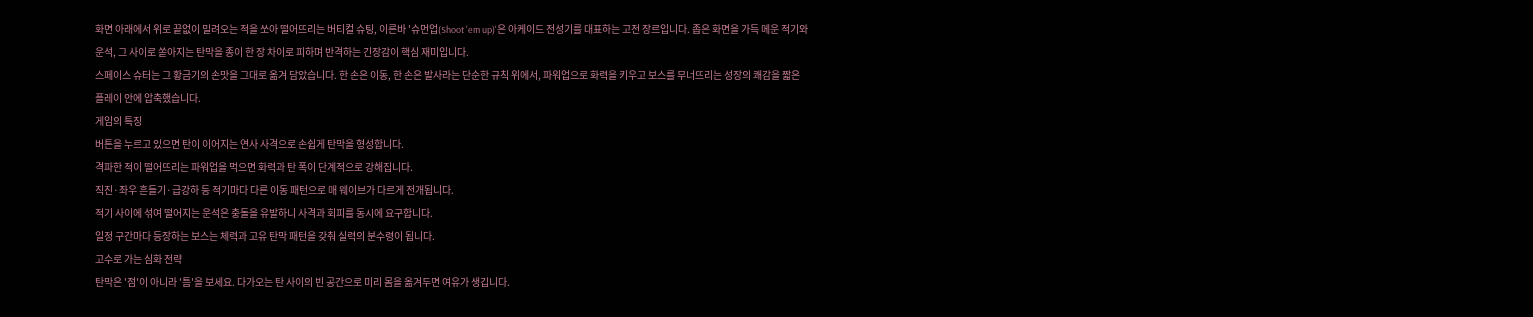화면 아래에서 위로 끝없이 밀려오는 적을 쏘아 떨어뜨리는 버티컬 슈팅, 이른바 '슈먼업(Shoot 'em up)'은 아케이드 전성기를 대표하는 고전 장르입니다. 좁은 화면을 가득 메운 적기와 운석, 그 사이로 쏟아지는 탄막을 종이 한 장 차이로 피하며 반격하는 긴장감이 핵심 재미입니다.
스페이스 슈터는 그 황금기의 손맛을 그대로 옮겨 담았습니다. 한 손은 이동, 한 손은 발사라는 단순한 규칙 위에서, 파워업으로 화력을 키우고 보스를 무너뜨리는 성장의 쾌감을 짧은 플레이 안에 압축했습니다.
게임의 특징
버튼을 누르고 있으면 탄이 이어지는 연사 사격으로 손쉽게 탄막을 형성합니다.
격파한 적이 떨어뜨리는 파워업을 먹으면 화력과 탄 폭이 단계적으로 강해집니다.
직진·좌우 흔들기·급강하 등 적기마다 다른 이동 패턴으로 매 웨이브가 다르게 전개됩니다.
적기 사이에 섞여 떨어지는 운석은 충돌을 유발하니 사격과 회피를 동시에 요구합니다.
일정 구간마다 등장하는 보스는 체력과 고유 탄막 패턴을 갖춰 실력의 분수령이 됩니다.
고수로 가는 심화 전략
탄막은 '점'이 아니라 '틈'을 보세요. 다가오는 탄 사이의 빈 공간으로 미리 몸을 옮겨두면 여유가 생깁니다.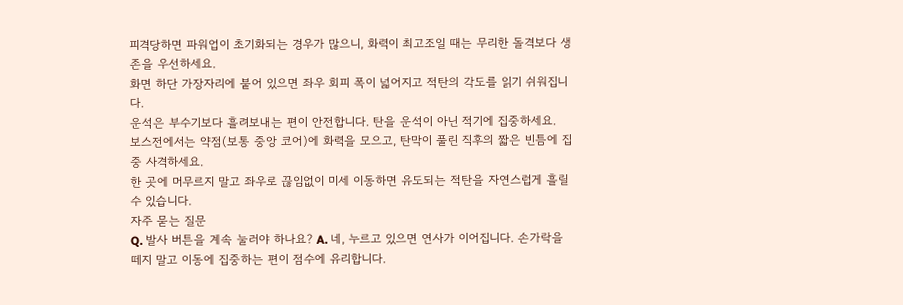피격당하면 파워업이 초기화되는 경우가 많으니, 화력이 최고조일 때는 무리한 돌격보다 생존을 우선하세요.
화면 하단 가장자리에 붙어 있으면 좌우 회피 폭이 넓어지고 적탄의 각도를 읽기 쉬워집니다.
운석은 부수기보다 흘려보내는 편이 안전합니다. 탄을 운석이 아닌 적기에 집중하세요.
보스전에서는 약점(보통 중앙 코어)에 화력을 모으고, 탄막이 풀린 직후의 짧은 빈틈에 집중 사격하세요.
한 곳에 머무르지 말고 좌우로 끊임없이 미세 이동하면 유도되는 적탄을 자연스럽게 흘릴 수 있습니다.
자주 묻는 질문
Q. 발사 버튼을 계속 눌러야 하나요? A. 네, 누르고 있으면 연사가 이어집니다. 손가락을 떼지 말고 이동에 집중하는 편이 점수에 유리합니다.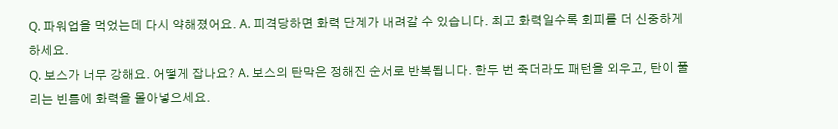Q. 파워업을 먹었는데 다시 약해졌어요. A. 피격당하면 화력 단계가 내려갈 수 있습니다. 최고 화력일수록 회피를 더 신중하게 하세요.
Q. 보스가 너무 강해요. 어떻게 잡나요? A. 보스의 탄막은 정해진 순서로 반복됩니다. 한두 번 죽더라도 패턴을 외우고, 탄이 풀리는 빈틈에 화력을 몰아넣으세요.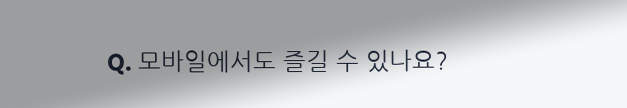Q. 모바일에서도 즐길 수 있나요?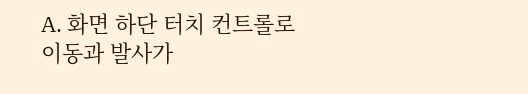A. 화면 하단 터치 컨트롤로 이동과 발사가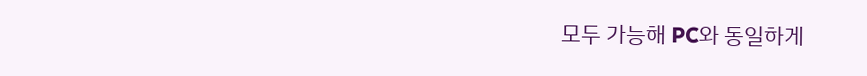모두 가능해 PC와 동일하게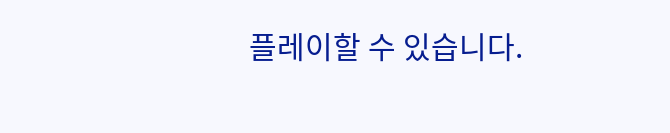플레이할 수 있습니다.